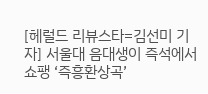[헤럴드 리뷰스타=김선미 기자] 서울대 음대생이 즉석에서 쇼팽 ‘즉흥환상곡’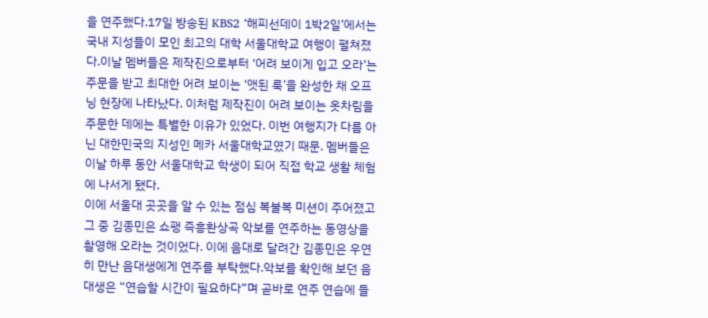을 연주했다.17일 방송된 KBS2 ‘해피선데이 1박2일’에서는 국내 지성들이 모인 최고의 대학 서울대학교 여행이 펼쳐졌다.이날 멤버들은 제작진으로부터 ‘어려 보이게 입고 오라’는 주문을 받고 최대한 어려 보이는 ‘앳된 룩’을 완성한 채 오프닝 현장에 나타났다. 이처럼 제작진이 어려 보이는 옷차림을 주문한 데에는 특별한 이유가 있었다. 이번 여행지가 다름 아닌 대한민국의 지성인 메카 서울대학교였기 때문. 멤버들은 이날 하루 동안 서울대학교 학생이 되어 직접 학교 생활 체험에 나서게 됐다.
이에 서울대 곳곳을 알 수 있는 점심 복불복 미션이 주어졌고 그 중 김종민은 쇼팽 즉흥환상곡 악보를 연주하는 동영상을 촬영해 오라는 것이었다. 이에 음대로 달려간 김종민은 우연히 만난 음대생에게 연주를 부탁했다.악보를 확인해 보던 음대생은 “연습할 시간이 필요하다”며 곧바로 연주 연습에 들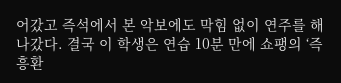어갔고 즉석에서 본 악보에도 막힘 없이 연주를 해나갔다. 결국 이 학생은 연습 10분 만에 쇼팽의 ‘즉흥환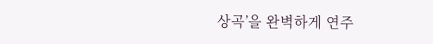상곡’을 완벽하게 연주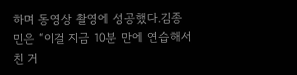하며 동영상 촬영에 성공했다.김종민은 “이걸 지금 10분 만에 연습해서 친 거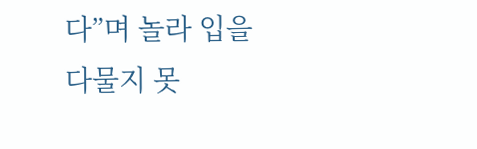다”며 놀라 입을 다물지 못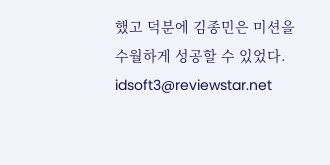했고 덕분에 김종민은 미션을 수월하게 성공할 수 있었다. idsoft3@reviewstar.net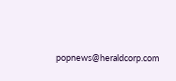popnews@heraldcorp.com